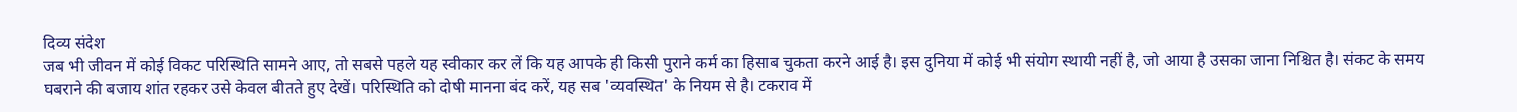दिव्य संदेश
जब भी जीवन में कोई विकट परिस्थिति सामने आए, तो सबसे पहले यह स्वीकार कर लें कि यह आपके ही किसी पुराने कर्म का हिसाब चुकता करने आई है। इस दुनिया में कोई भी संयोग स्थायी नहीं है, जो आया है उसका जाना निश्चित है। संकट के समय घबराने की बजाय शांत रहकर उसे केवल बीतते हुए देखें। परिस्थिति को दोषी मानना बंद करें, यह सब 'व्यवस्थित' के नियम से है। टकराव में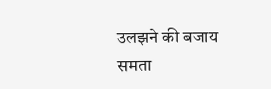उलझने की बजाय समता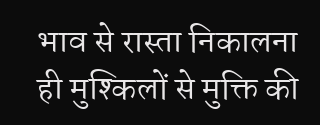भाव से रास्ता निकालना ही मुश्किलों से मुक्ति की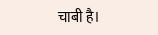चाबी है।